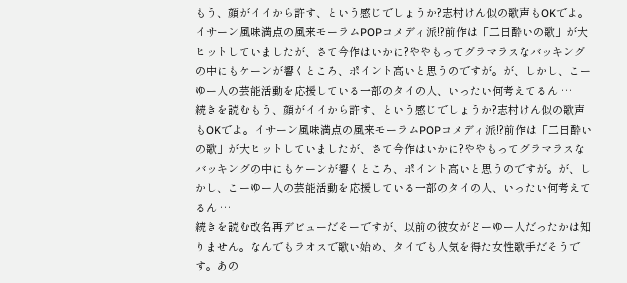もう、顔がイイから許す、という感じでしょうか?志村けん似の歌声もOKでよ。イサーン風味満点の風来モーラムPOPコメディ派!?前作は「二日酔いの歌」が大ヒットしていましたが、さて今作はいかに?ややもってグラマラスなバッキングの中にもケーンが響くところ、ポイント高いと思うのですが。が、しかし、こーゆー人の芸能活動を応援している一部のタイの人、いったい何考えてるん …
続きを読むもう、顔がイイから許す、という感じでしょうか?志村けん似の歌声もOKでよ。イサーン風味満点の風来モーラムPOPコメディ派!?前作は「二日酔いの歌」が大ヒットしていましたが、さて今作はいかに?ややもってグラマラスなバッキングの中にもケーンが響くところ、ポイント高いと思うのですが。が、しかし、こーゆー人の芸能活動を応援している一部のタイの人、いったい何考えてるん …
続きを読む改名再デビューだそーですが、以前の彼女がどーゆー人だったかは知りません。なんでもラオスで歌い始め、タイでも人気を得た女性歌手だそうです。あの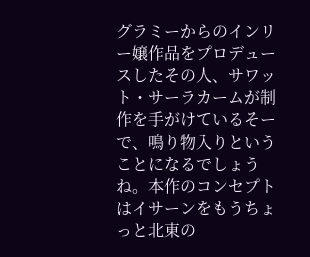グラミーからのインリー嬢作品をプロデュースしたその人、サワット・サーラカームが制作を手がけているそーで、鳴り物入りということになるでしょうね。本作のコンセプトはイサーンをもうちょっと北東の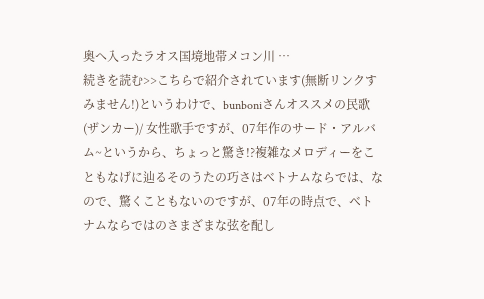奥へ入ったラオス国境地帯メコン川 …
続きを読む>>こちらで紹介されています(無断リンクすみません!)というわけで、bunboniさんオススメの民歌 (ザンカー)/ 女性歌手ですが、07年作のサード・アルバム~というから、ちょっと驚き!?複雑なメロディーをこともなげに辿るそのうたの巧さはベトナムならでは、なので、驚くこともないのですが、07年の時点で、ベトナムならではのさまざまな弦を配し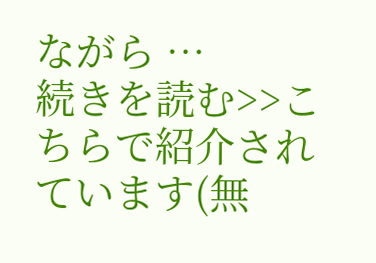ながら …
続きを読む>>こちらで紹介されています(無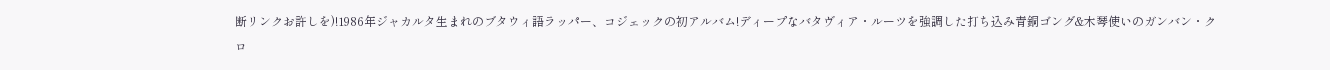断リンクお許しを)!1986年ジャカルタ生まれのブタウィ語ラッパー、コジェックの初アルバム!ディープなバタヴィア・ルーツを強調した打ち込み青銅ゴング&木琴使いのガンバン・クロ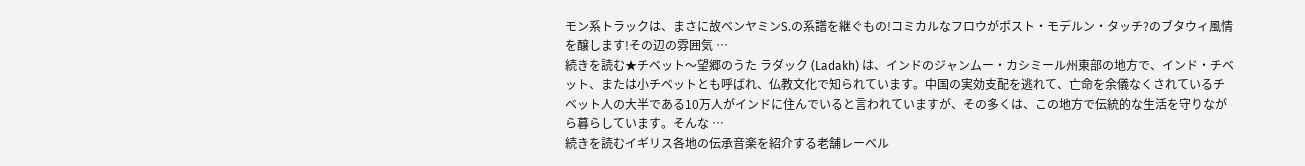モン系トラックは、まさに故ベンヤミンS.の系譜を継ぐもの!コミカルなフロウがポスト・モデルン・タッチ?のブタウィ風情を醸します!その辺の雰囲気 …
続きを読む★チベット〜望郷のうた ラダック (Ladakh) は、インドのジャンムー・カシミール州東部の地方で、インド・チベット、または小チベットとも呼ばれ、仏教文化で知られています。中国の実効支配を逃れて、亡命を余儀なくされているチベット人の大半である10万人がインドに住んでいると言われていますが、その多くは、この地方で伝統的な生活を守りながら暮らしています。そんな …
続きを読むイギリス各地の伝承音楽を紹介する老舗レーベル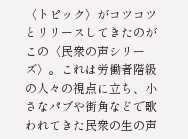〈トピック〉がコツコツとリリースしてきたのがこの〈民衆の声シリーズ〉。これは労働者階級の人々の視点に立ち、小さなパブや街角などで歌われてきた民衆の生の声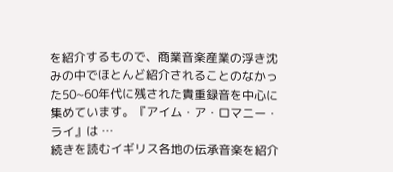を紹介するもので、商業音楽産業の浮き沈みの中でほとんど紹介されることのなかった50~60年代に残された貴重録音を中心に集めています。『アイム・ア・ロマニー・ライ』は …
続きを読むイギリス各地の伝承音楽を紹介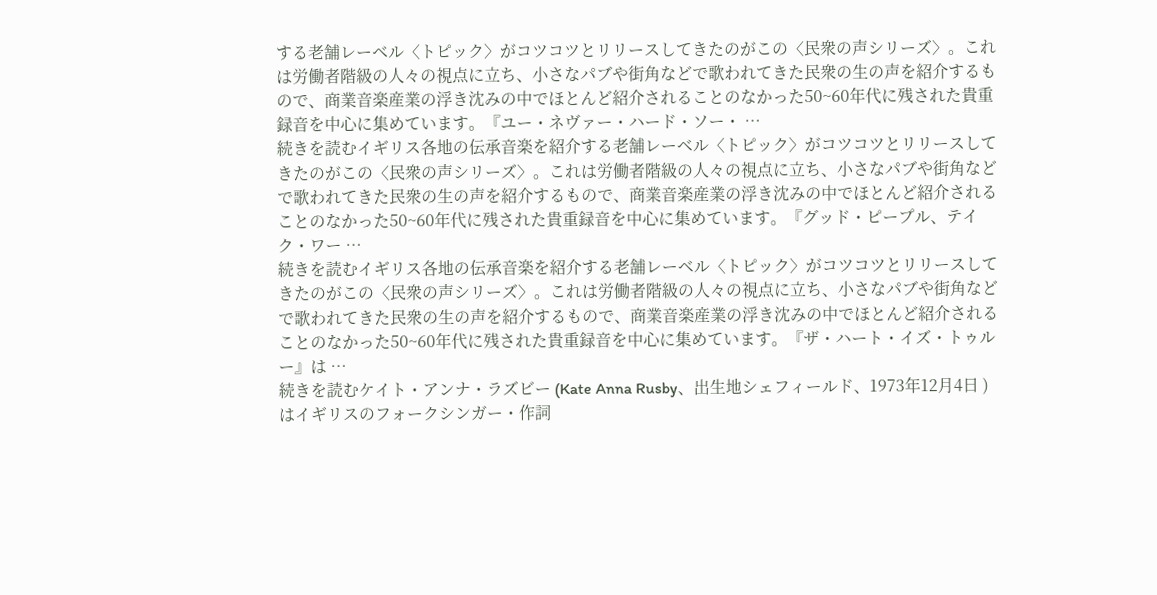する老舗レーベル〈トピック〉がコツコツとリリースしてきたのがこの〈民衆の声シリーズ〉。これは労働者階級の人々の視点に立ち、小さなパブや街角などで歌われてきた民衆の生の声を紹介するもので、商業音楽産業の浮き沈みの中でほとんど紹介されることのなかった50~60年代に残された貴重録音を中心に集めています。『ユー・ネヴァー・ハード・ソー・ …
続きを読むイギリス各地の伝承音楽を紹介する老舗レーベル〈トピック〉がコツコツとリリースしてきたのがこの〈民衆の声シリーズ〉。これは労働者階級の人々の視点に立ち、小さなパブや街角などで歌われてきた民衆の生の声を紹介するもので、商業音楽産業の浮き沈みの中でほとんど紹介されることのなかった50~60年代に残された貴重録音を中心に集めています。『グッド・ピープル、テイク・ワー …
続きを読むイギリス各地の伝承音楽を紹介する老舗レーベル〈トピック〉がコツコツとリリースしてきたのがこの〈民衆の声シリーズ〉。これは労働者階級の人々の視点に立ち、小さなパブや街角などで歌われてきた民衆の生の声を紹介するもので、商業音楽産業の浮き沈みの中でほとんど紹介されることのなかった50~60年代に残された貴重録音を中心に集めています。『ザ・ハート・イズ・トゥルー』は …
続きを読むケイト・アンナ・ラズビー (Kate Anna Rusby、出生地シェフィールド、1973年12月4日 )はイギリスのフォークシンガー・作詞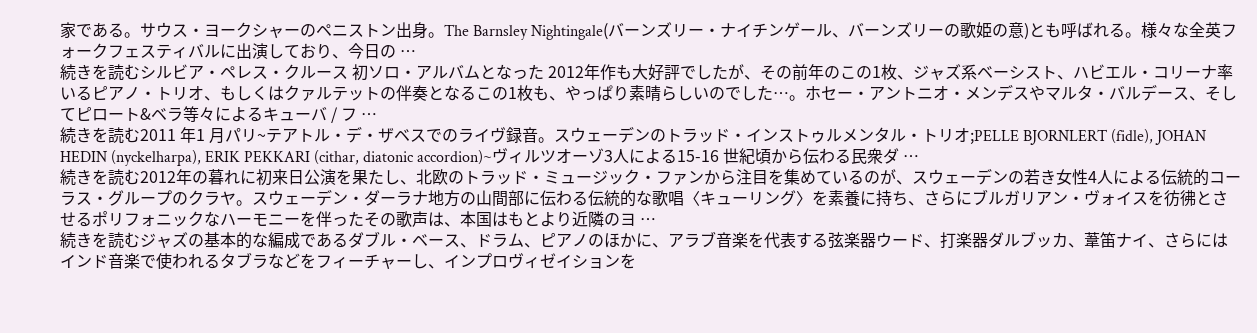家である。サウス・ヨークシャーのペニストン出身。The Barnsley Nightingale(バーンズリー・ナイチンゲール、バーンズリーの歌姫の意)とも呼ばれる。様々な全英フォークフェスティバルに出演しており、今日の …
続きを読むシルビア・ペレス・クルース 初ソロ・アルバムとなった 2012年作も大好評でしたが、その前年のこの1枚、ジャズ系ベーシスト、ハビエル・コリーナ率いるピアノ・トリオ、もしくはクァルテットの伴奏となるこの1枚も、やっぱり素晴らしいのでした…。ホセー・アントニオ・メンデスやマルタ・バルデース、そしてピロート&ベラ等々によるキューバ / フ …
続きを読む2011 年1 月パリ~テアトル・デ・ザベスでのライヴ録音。スウェーデンのトラッド・インストゥルメンタル・トリオ;PELLE BJORNLERT (fidle), JOHAN HEDIN (nyckelharpa), ERIK PEKKARI (cithar, diatonic accordion)~ヴィルツオーゾ3人による15-16 世紀頃から伝わる民衆ダ …
続きを読む2012年の暮れに初来日公演を果たし、北欧のトラッド・ミュージック・ファンから注目を集めているのが、スウェーデンの若き女性4人による伝統的コーラス・グループのクラヤ。スウェーデン・ダーラナ地方の山間部に伝わる伝統的な歌唱〈キューリング〉を素養に持ち、さらにブルガリアン・ヴォイスを彷彿とさせるポリフォニックなハーモニーを伴ったその歌声は、本国はもとより近隣のヨ …
続きを読むジャズの基本的な編成であるダブル・ベース、ドラム、ピアノのほかに、アラブ音楽を代表する弦楽器ウード、打楽器ダルブッカ、葦笛ナイ、さらにはインド音楽で使われるタブラなどをフィーチャーし、インプロヴィゼイションを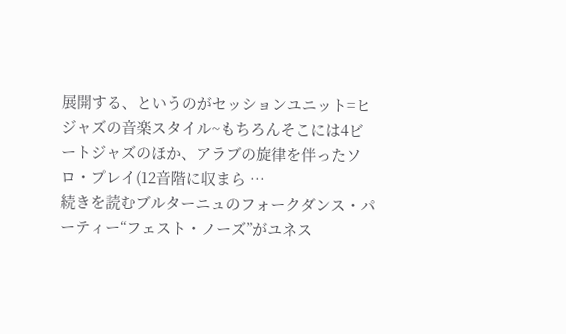展開する、というのがセッションユニット=ヒジャズの音楽スタイル~もちろんそこには4ビートジャズのほか、アラブの旋律を伴ったソロ・プレイ(12音階に収まら …
続きを読むブルターニュのフォークダンス・パーティー“フェスト・ノーズ”がユネス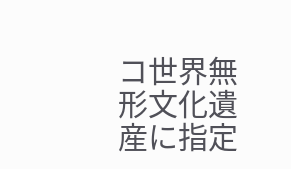コ世界無形文化遺産に指定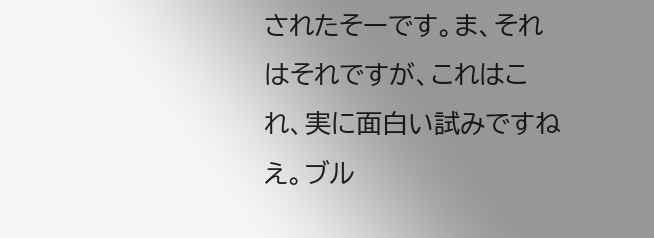されたそーです。ま、それはそれですが、これはこれ、実に面白い試みですねえ。ブル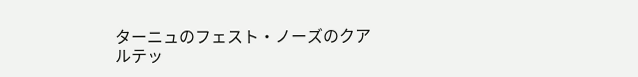ターニュのフェスト・ノーズのクアルテッ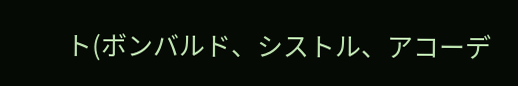ト(ボンバルド、シストル、アコーデ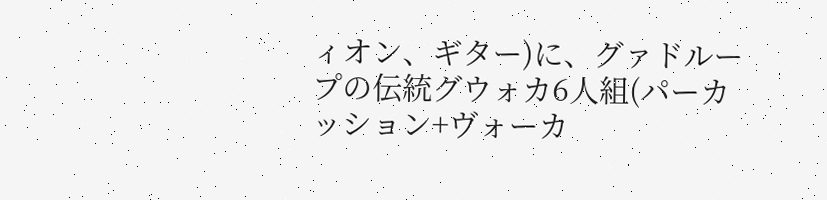ィオン、ギター)に、グァドループの伝統グウォカ6人組(パーカッション+ヴォーカ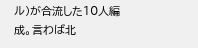ル)が合流した10人編成。言わば北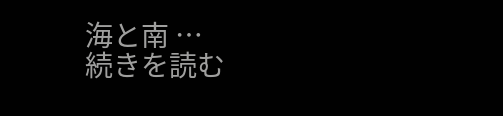海と南 …
続きを読む